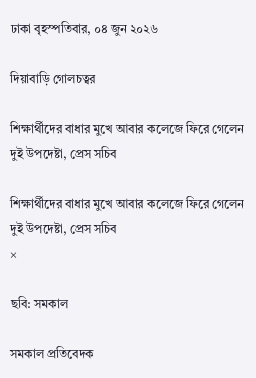ঢাকা বৃহস্পতিবার, ০৪ জুন ২০২৬

দিয়াবাড়ি গোলচত্বর

শিক্ষার্থীদের বাধার মুখে আবার কলেজে ফিরে গেলেন দুই উপদেষ্টা, প্রেস সচিব

শিক্ষার্থীদের বাধার মুখে আবার কলেজে ফিরে গেলেন দুই উপদেষ্টা, প্রেস সচিব
×

ছবি: সমকাল

সমকাল প্রতিবেদক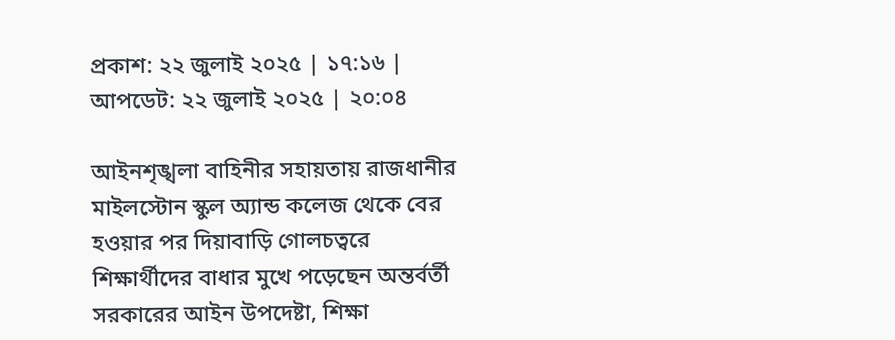প্রকাশ: ২২ জুলাই ২০২৫ | ১৭:১৬ | আপডেট: ২২ জুলাই ২০২৫ | ২০:০৪

আইনশৃঙ্খলা বাহিনীর সহায়তায় রাজধানীর মাইলস্টোন স্কুল অ্যান্ড কলেজ থেকে বের হওয়ার পর দিয়াবাড়ি গোলচত্বরে শিক্ষার্থীদের বাধার মুখে পড়েছেন অন্তর্বর্তী সরকারের আইন উপদেষ্টা, শিক্ষা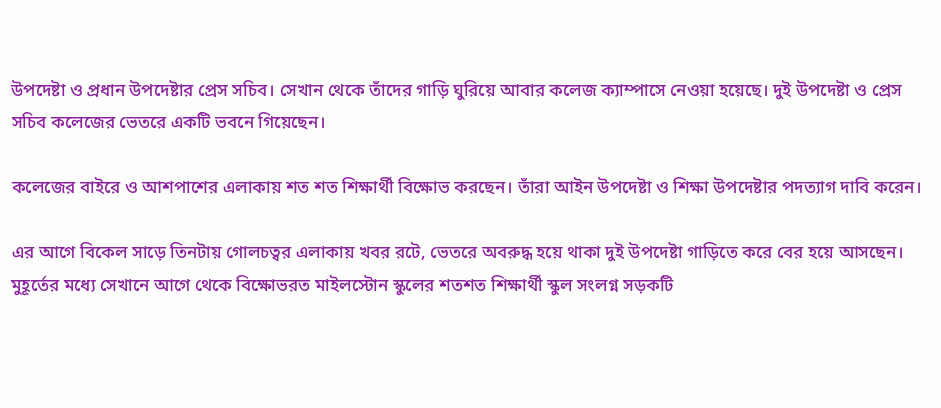উপদেষ্টা ও প্রধান উপদেষ্টার প্রেস সচিব। সেখান থেকে তাঁদের গাড়ি ঘুরিয়ে আবার কলেজ ক্যাম্পাসে নেওয়া হয়েছে। দুই উপদেষ্টা ও প্রেস সচিব কলেজের ভেতরে একটি ভবনে গিয়েছেন।

কলেজের বাইরে ও আশপাশের এলাকায় শত শত শিক্ষার্থী বিক্ষোভ করছেন। তাঁরা আইন উপদেষ্টা ও শিক্ষা উপদেষ্টার পদত্যাগ দাবি করেন।

এর আগে বিকেল সাড়ে তিনটায় গোলচত্বর এলাকায় খবর রটে, ভেতরে অবরুদ্ধ হয়ে থাকা দুই উপদেষ্টা গাড়িতে করে বের হয়ে আসছেন। মুহূর্তের মধ্যে সেখানে আগে থেকে বিক্ষোভরত মাইলস্টোন স্কুলের শতশত শিক্ষার্থী স্কুল সংলগ্ন সড়কটি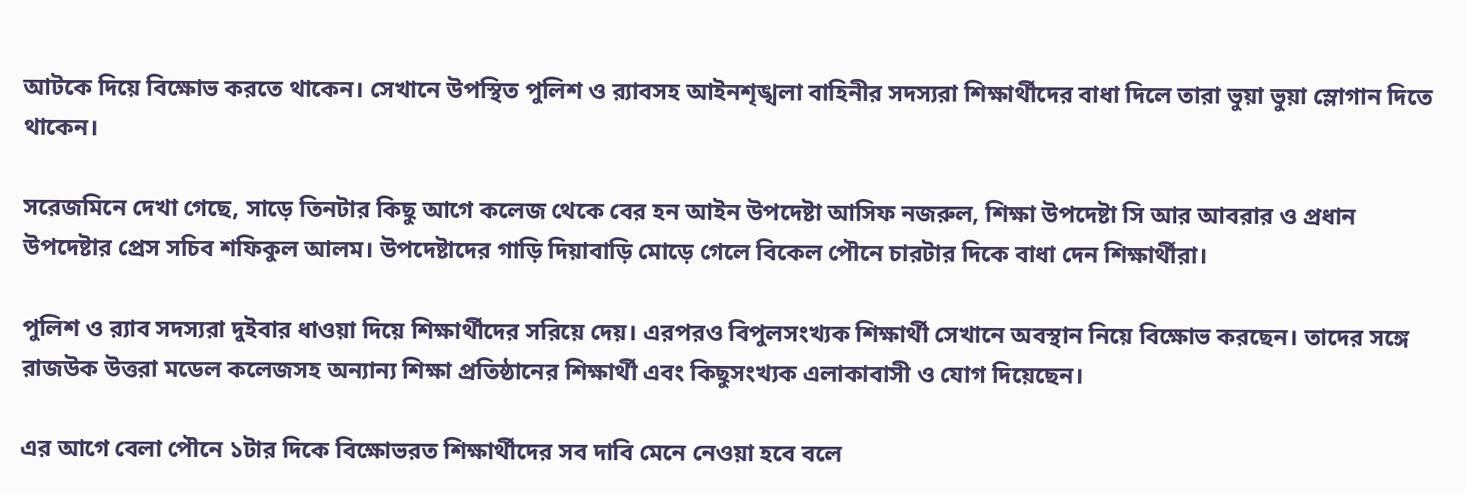আটকে দিয়ে বিক্ষোভ করতে থাকেন। সেখানে উপস্থিত পুলিশ ও র‍্যাবসহ আইনশৃঙ্খলা বাহিনীর সদস্যরা শিক্ষার্থীদের বাধা দিলে তারা ভুয়া ভুয়া স্লোগান দিতে থাকেন।

সরেজমিনে দেখা গেছে, সাড়ে তিনটার কিছু আগে কলেজ থেকে বের হন আইন উপদেষ্টা আসিফ নজরুল, শিক্ষা উপদেষ্টা সি আর আবরার ও প্রধান উপদেষ্টার প্রেস সচিব শফিকুল আলম। উপদেষ্টাদের গাড়ি দিয়াবাড়ি মোড়ে গেলে বিকেল পৌনে চারটার দিকে বাধা দেন শিক্ষার্থীরা।

পুলিশ ও র‍্যাব সদস্যরা দুইবার ধাওয়া দিয়ে শিক্ষার্থীদের সরিয়ে দেয়। এরপরও বিপুলসংখ্যক শিক্ষার্থী সেখানে অবস্থান নিয়ে বিক্ষোভ করছেন। তাদের সঙ্গে রাজউক উত্তরা মডেল কলেজসহ অন্যান্য শিক্ষা প্রতিষ্ঠানের শিক্ষার্থী এবং কিছুসংখ্যক এলাকাবাসী ও যোগ দিয়েছেন।

এর আগে বেলা পৌনে ১টার দিকে বিক্ষোভরত শিক্ষার্থীদের সব দাবি মেনে নেওয়া হবে বলে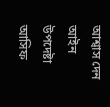আশ্বাস দেন আইন উপদেষ্টা আসিফ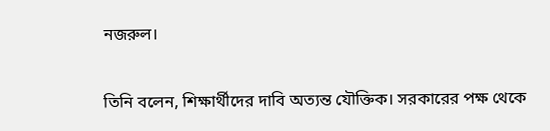নজরুল।

তিনি বলেন, শিক্ষার্থীদের দাবি অত্যন্ত যৌক্তিক। সরকারের পক্ষ থেকে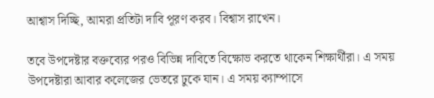আশ্বাস দিচ্ছি, আমরা প্রতিটা দাবি পূরণ করব। বিশ্বাস রাখেন।

তবে উপদেষ্টার বক্তব্যের পরও বিভিন্ন দাবিতে বিক্ষোভ করতে থাকেন শিক্ষার্থীরা। এ সময় উপদেষ্টারা আবার কলেজের ভেতরে ঢুকে যান। এ সময় ক্যাম্পাসে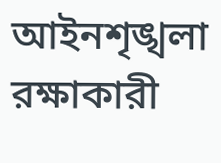আইনশৃঙ্খলা রক্ষাকারী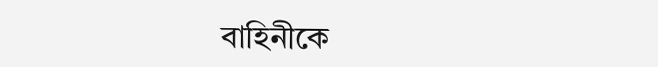বাহিনীকে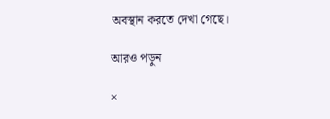অবস্থান করতে দেখা গেছে।

আরও পড়ুন

×